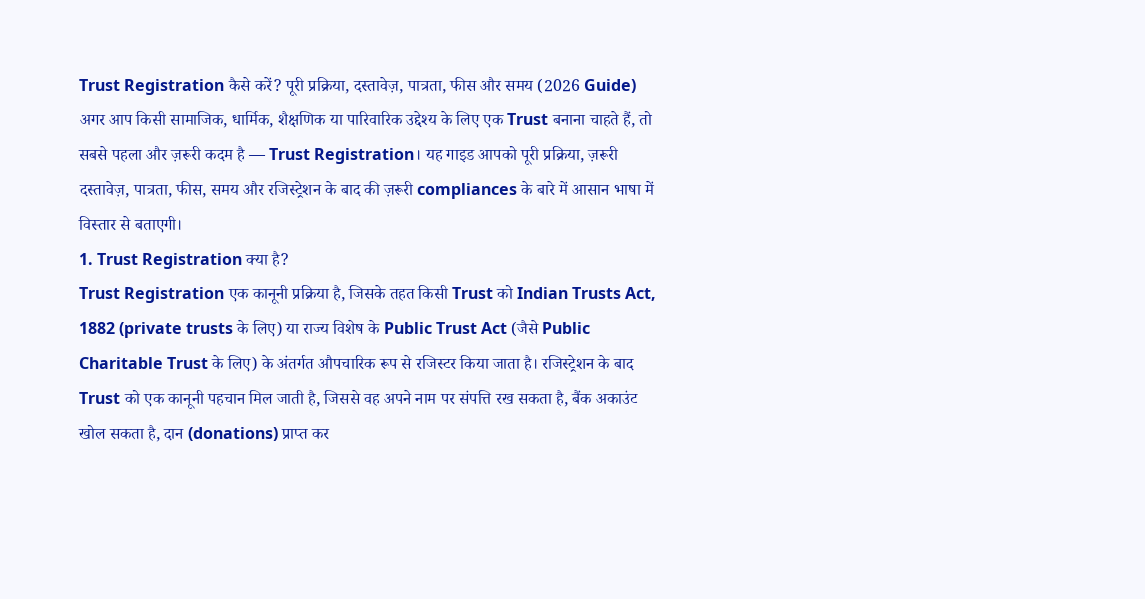Trust Registration कैसे करें? पूरी प्रक्रिया, दस्तावेज़, पात्रता, फीस और समय (2026 Guide)
अगर आप किसी सामाजिक, धार्मिक, शैक्षणिक या पारिवारिक उद्देश्य के लिए एक Trust बनाना चाहते हैं, तो सबसे पहला और ज़रूरी कदम है — Trust Registration। यह गाइड आपको पूरी प्रक्रिया, ज़रूरी दस्तावेज़, पात्रता, फीस, समय और रजिस्ट्रेशन के बाद की ज़रूरी compliances के बारे में आसान भाषा में विस्तार से बताएगी।
1. Trust Registration क्या है?
Trust Registration एक कानूनी प्रक्रिया है, जिसके तहत किसी Trust को Indian Trusts Act, 1882 (private trusts के लिए) या राज्य विशेष के Public Trust Act (जैसे Public Charitable Trust के लिए) के अंतर्गत औपचारिक रूप से रजिस्टर किया जाता है। रजिस्ट्रेशन के बाद Trust को एक कानूनी पहचान मिल जाती है, जिससे वह अपने नाम पर संपत्ति रख सकता है, बैंक अकाउंट खोल सकता है, दान (donations) प्राप्त कर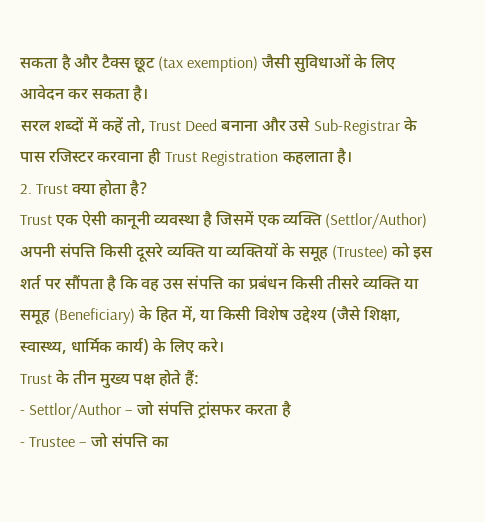सकता है और टैक्स छूट (tax exemption) जैसी सुविधाओं के लिए आवेदन कर सकता है।
सरल शब्दों में कहें तो, Trust Deed बनाना और उसे Sub-Registrar के पास रजिस्टर करवाना ही Trust Registration कहलाता है।
2. Trust क्या होता है?
Trust एक ऐसी कानूनी व्यवस्था है जिसमें एक व्यक्ति (Settlor/Author) अपनी संपत्ति किसी दूसरे व्यक्ति या व्यक्तियों के समूह (Trustee) को इस शर्त पर सौंपता है कि वह उस संपत्ति का प्रबंधन किसी तीसरे व्यक्ति या समूह (Beneficiary) के हित में, या किसी विशेष उद्देश्य (जैसे शिक्षा, स्वास्थ्य, धार्मिक कार्य) के लिए करे।
Trust के तीन मुख्य पक्ष होते हैं:
- Settlor/Author – जो संपत्ति ट्रांसफर करता है
- Trustee – जो संपत्ति का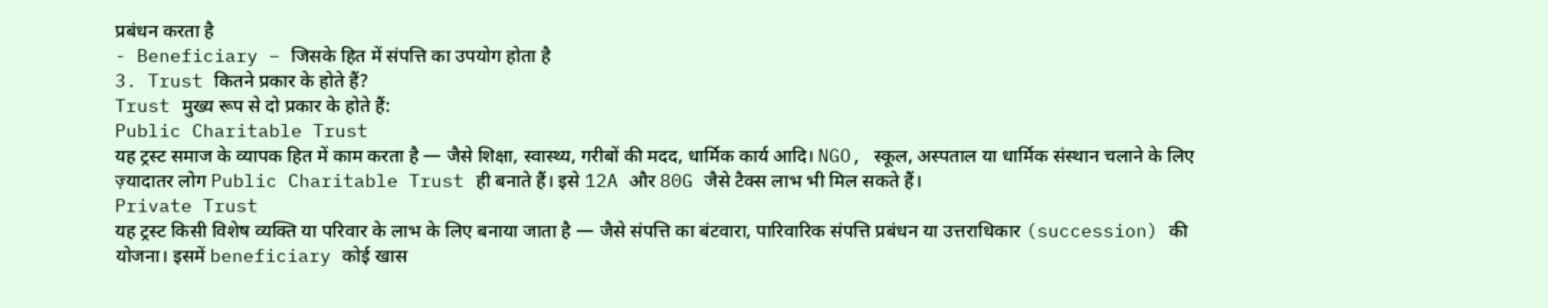प्रबंधन करता है
- Beneficiary – जिसके हित में संपत्ति का उपयोग होता है
3. Trust कितने प्रकार के होते हैं?
Trust मुख्य रूप से दो प्रकार के होते हैं:
Public Charitable Trust
यह ट्रस्ट समाज के व्यापक हित में काम करता है — जैसे शिक्षा, स्वास्थ्य, गरीबों की मदद, धार्मिक कार्य आदि। NGO, स्कूल, अस्पताल या धार्मिक संस्थान चलाने के लिए ज़्यादातर लोग Public Charitable Trust ही बनाते हैं। इसे 12A और 80G जैसे टैक्स लाभ भी मिल सकते हैं।
Private Trust
यह ट्रस्ट किसी विशेष व्यक्ति या परिवार के लाभ के लिए बनाया जाता है — जैसे संपत्ति का बंटवारा, पारिवारिक संपत्ति प्रबंधन या उत्तराधिकार (succession) की योजना। इसमें beneficiary कोई खास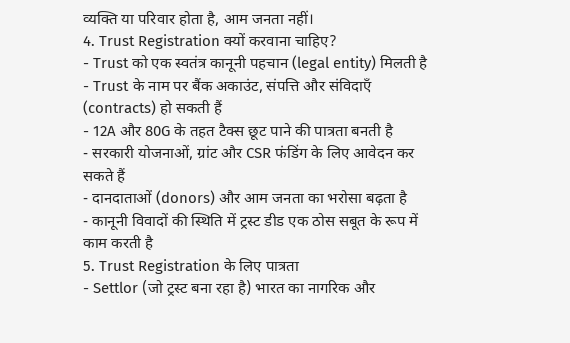व्यक्ति या परिवार होता है, आम जनता नहीं।
4. Trust Registration क्यों करवाना चाहिए?
- Trust को एक स्वतंत्र कानूनी पहचान (legal entity) मिलती है
- Trust के नाम पर बैंक अकाउंट, संपत्ति और संविदाएँ (contracts) हो सकती हैं
- 12A और 80G के तहत टैक्स छूट पाने की पात्रता बनती है
- सरकारी योजनाओं, ग्रांट और CSR फंडिंग के लिए आवेदन कर सकते हैं
- दानदाताओं (donors) और आम जनता का भरोसा बढ़ता है
- कानूनी विवादों की स्थिति में ट्रस्ट डीड एक ठोस सबूत के रूप में काम करती है
5. Trust Registration के लिए पात्रता
- Settlor (जो ट्रस्ट बना रहा है) भारत का नागरिक और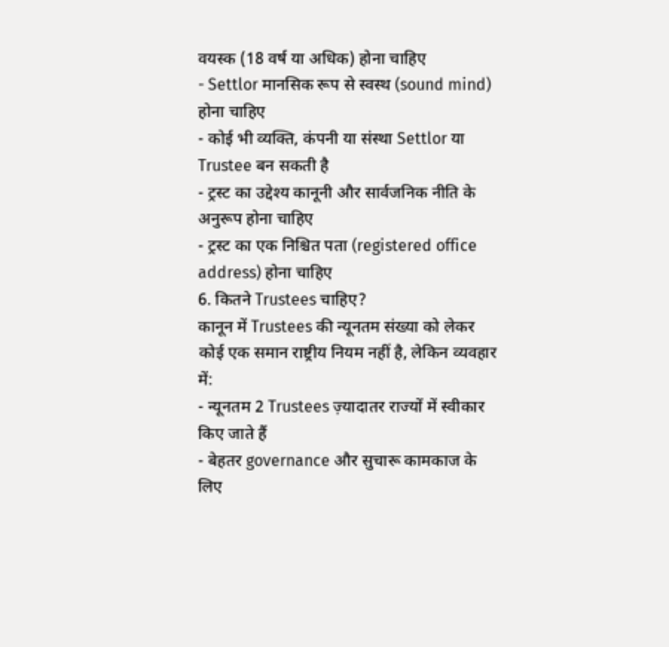वयस्क (18 वर्ष या अधिक) होना चाहिए
- Settlor मानसिक रूप से स्वस्थ (sound mind) होना चाहिए
- कोई भी व्यक्ति, कंपनी या संस्था Settlor या Trustee बन सकती है
- ट्रस्ट का उद्देश्य कानूनी और सार्वजनिक नीति के अनुरूप होना चाहिए
- ट्रस्ट का एक निश्चित पता (registered office address) होना चाहिए
6. कितने Trustees चाहिए?
कानून में Trustees की न्यूनतम संख्या को लेकर कोई एक समान राष्ट्रीय नियम नहीं है, लेकिन व्यवहार में:
- न्यूनतम 2 Trustees ज़्यादातर राज्यों में स्वीकार किए जाते हैं
- बेहतर governance और सुचारू कामकाज के लिए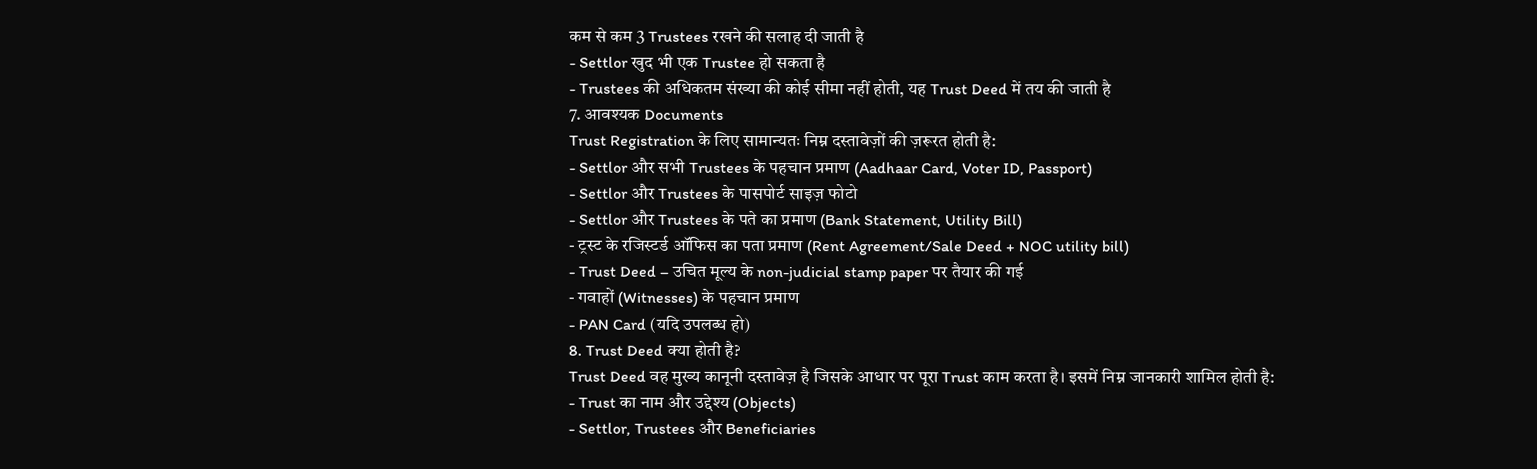कम से कम 3 Trustees रखने की सलाह दी जाती है
- Settlor खुद भी एक Trustee हो सकता है
- Trustees की अधिकतम संख्या की कोई सीमा नहीं होती, यह Trust Deed में तय की जाती है
7. आवश्यक Documents
Trust Registration के लिए सामान्यतः निम्न दस्तावेज़ों की ज़रूरत होती है:
- Settlor और सभी Trustees के पहचान प्रमाण (Aadhaar Card, Voter ID, Passport)
- Settlor और Trustees के पासपोर्ट साइज़ फोटो
- Settlor और Trustees के पते का प्रमाण (Bank Statement, Utility Bill)
- ट्रस्ट के रजिस्टर्ड ऑफिस का पता प्रमाण (Rent Agreement/Sale Deed + NOC utility bill)
- Trust Deed – उचित मूल्य के non-judicial stamp paper पर तैयार की गई
- गवाहों (Witnesses) के पहचान प्रमाण
- PAN Card (यदि उपलब्ध हो)
8. Trust Deed क्या होती है?
Trust Deed वह मुख्य कानूनी दस्तावेज़ है जिसके आधार पर पूरा Trust काम करता है। इसमें निम्न जानकारी शामिल होती है:
- Trust का नाम और उद्देश्य (Objects)
- Settlor, Trustees और Beneficiaries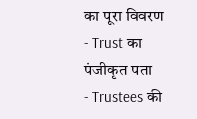का पूरा विवरण
- Trust का पंजीकृत पता
- Trustees की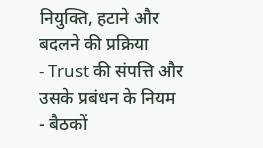नियुक्ति, हटाने और बदलने की प्रक्रिया
- Trust की संपत्ति और उसके प्रबंधन के नियम
- बैठकों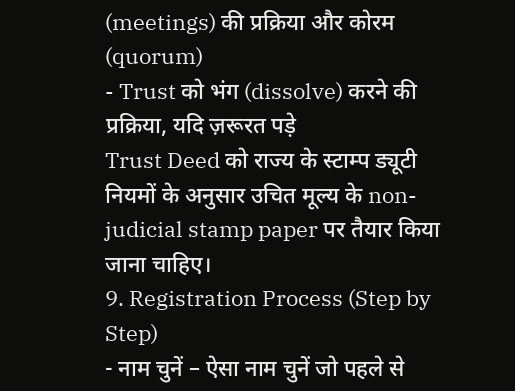(meetings) की प्रक्रिया और कोरम (quorum)
- Trust को भंग (dissolve) करने की प्रक्रिया, यदि ज़रूरत पड़े
Trust Deed को राज्य के स्टाम्प ड्यूटी नियमों के अनुसार उचित मूल्य के non-judicial stamp paper पर तैयार किया जाना चाहिए।
9. Registration Process (Step by Step)
- नाम चुनें – ऐसा नाम चुनें जो पहले से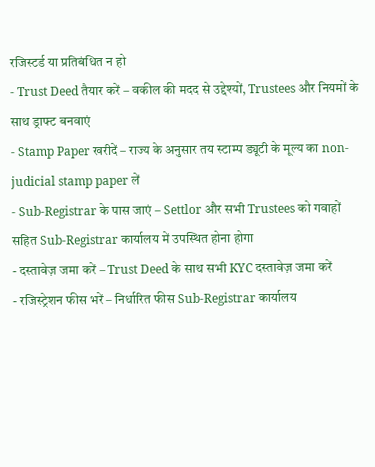रजिस्टर्ड या प्रतिबंधित न हो
- Trust Deed तैयार करें – वकील की मदद से उद्देश्यों, Trustees और नियमों के साथ ड्राफ्ट बनवाएं
- Stamp Paper खरीदें – राज्य के अनुसार तय स्टाम्प ड्यूटी के मूल्य का non-judicial stamp paper लें
- Sub-Registrar के पास जाएं – Settlor और सभी Trustees को गवाहों सहित Sub-Registrar कार्यालय में उपस्थित होना होगा
- दस्तावेज़ जमा करें – Trust Deed के साथ सभी KYC दस्तावेज़ जमा करें
- रजिस्ट्रेशन फीस भरें – निर्धारित फीस Sub-Registrar कार्यालय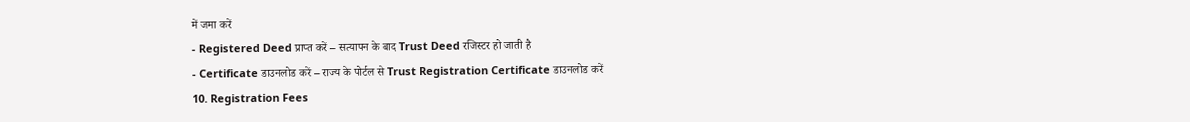में जमा करें
- Registered Deed प्राप्त करें – सत्यापन के बाद Trust Deed रजिस्टर हो जाती है
- Certificate डाउनलोड करें – राज्य के पोर्टल से Trust Registration Certificate डाउनलोड करें
10. Registration Fees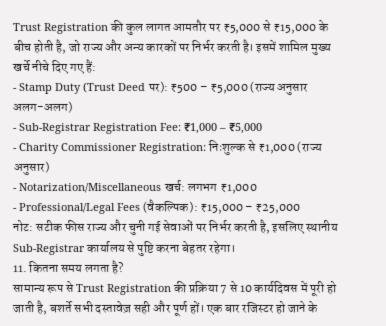Trust Registration की कुल लागत आमतौर पर ₹5,000 से ₹15,000 के बीच होती है, जो राज्य और अन्य कारकों पर निर्भर करती है। इसमें शामिल मुख्य खर्चे नीचे दिए गए हैं:
- Stamp Duty (Trust Deed पर): ₹500 – ₹5,000 (राज्य अनुसार अलग-अलग)
- Sub-Registrar Registration Fee: ₹1,000 – ₹5,000
- Charity Commissioner Registration: निःशुल्क से ₹1,000 (राज्य अनुसार)
- Notarization/Miscellaneous खर्च: लगभग ₹1,000
- Professional/Legal Fees (वैकल्पिक): ₹15,000 – ₹25,000
नोट: सटीक फीस राज्य और चुनी गई सेवाओं पर निर्भर करती है, इसलिए स्थानीय Sub-Registrar कार्यालय से पुष्टि करना बेहतर रहेगा।
11. कितना समय लगता है?
सामान्य रूप से Trust Registration की प्रक्रिया 7 से 10 कार्यदिवस में पूरी हो जाती है, बशर्ते सभी दस्तावेज़ सही और पूर्ण हों। एक बार रजिस्टर हो जाने के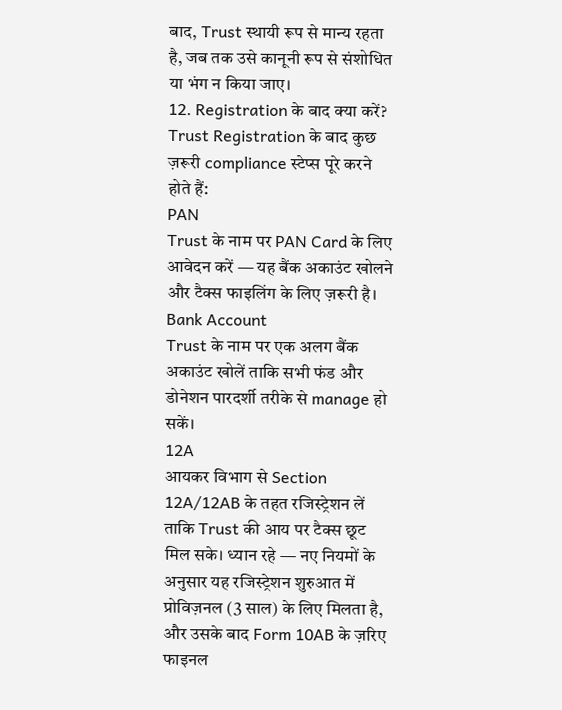बाद, Trust स्थायी रूप से मान्य रहता है, जब तक उसे कानूनी रूप से संशोधित या भंग न किया जाए।
12. Registration के बाद क्या करें?
Trust Registration के बाद कुछ ज़रूरी compliance स्टेप्स पूरे करने होते हैं:
PAN
Trust के नाम पर PAN Card के लिए आवेदन करें — यह बैंक अकाउंट खोलने और टैक्स फाइलिंग के लिए ज़रूरी है।
Bank Account
Trust के नाम पर एक अलग बैंक अकाउंट खोलें ताकि सभी फंड और डोनेशन पारदर्शी तरीके से manage हो सकें।
12A
आयकर विभाग से Section 12A/12AB के तहत रजिस्ट्रेशन लें ताकि Trust की आय पर टैक्स छूट मिल सके। ध्यान रहे — नए नियमों के अनुसार यह रजिस्ट्रेशन शुरुआत में प्रोविज़नल (3 साल) के लिए मिलता है, और उसके बाद Form 10AB के ज़रिए फाइनल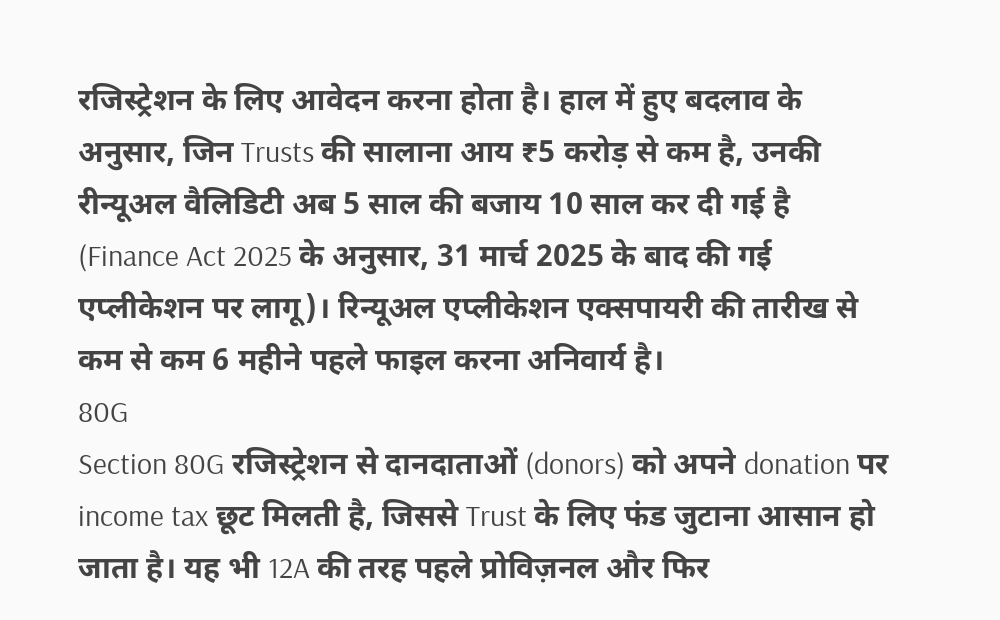रजिस्ट्रेशन के लिए आवेदन करना होता है। हाल में हुए बदलाव के अनुसार, जिन Trusts की सालाना आय ₹5 करोड़ से कम है, उनकी रीन्यूअल वैलिडिटी अब 5 साल की बजाय 10 साल कर दी गई है (Finance Act 2025 के अनुसार, 31 मार्च 2025 के बाद की गई एप्लीकेशन पर लागू)। रिन्यूअल एप्लीकेशन एक्सपायरी की तारीख से कम से कम 6 महीने पहले फाइल करना अनिवार्य है।
80G
Section 80G रजिस्ट्रेशन से दानदाताओं (donors) को अपने donation पर income tax छूट मिलती है, जिससे Trust के लिए फंड जुटाना आसान हो जाता है। यह भी 12A की तरह पहले प्रोविज़नल और फिर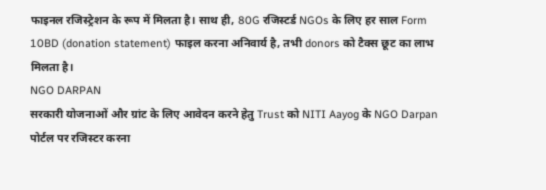फाइनल रजिस्ट्रेशन के रूप में मिलता है। साथ ही, 80G रजिस्टर्ड NGOs के लिए हर साल Form 10BD (donation statement) फाइल करना अनिवार्य है, तभी donors को टैक्स छूट का लाभ मिलता है।
NGO DARPAN
सरकारी योजनाओं और ग्रांट के लिए आवेदन करने हेतु Trust को NITI Aayog के NGO Darpan पोर्टल पर रजिस्टर करना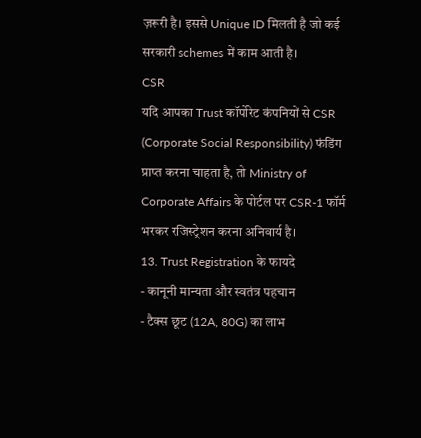ज़रूरी है। इससे Unique ID मिलती है जो कई सरकारी schemes में काम आती है।
CSR
यदि आपका Trust कॉर्पोरेट कंपनियों से CSR (Corporate Social Responsibility) फंडिंग प्राप्त करना चाहता है, तो Ministry of Corporate Affairs के पोर्टल पर CSR-1 फॉर्म भरकर रजिस्ट्रेशन करना अनिवार्य है।
13. Trust Registration के फायदे
- कानूनी मान्यता और स्वतंत्र पहचान
- टैक्स छूट (12A, 80G) का लाभ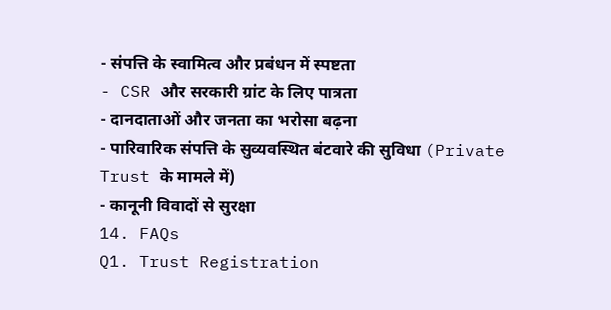- संपत्ति के स्वामित्व और प्रबंधन में स्पष्टता
- CSR और सरकारी ग्रांट के लिए पात्रता
- दानदाताओं और जनता का भरोसा बढ़ना
- पारिवारिक संपत्ति के सुव्यवस्थित बंटवारे की सुविधा (Private Trust के मामले में)
- कानूनी विवादों से सुरक्षा
14. FAQs
Q1. Trust Registration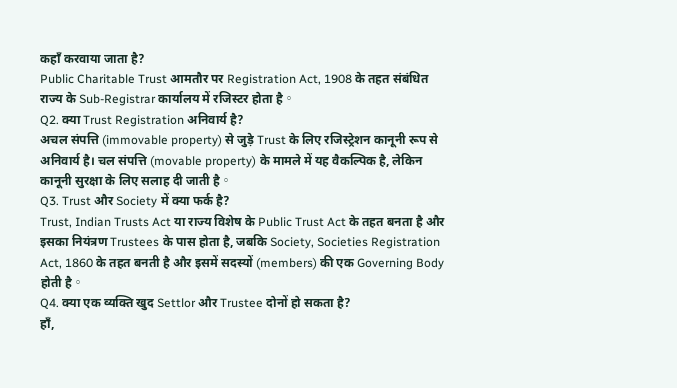कहाँ करवाया जाता है?
Public Charitable Trust आमतौर पर Registration Act, 1908 के तहत संबंधित राज्य के Sub-Registrar कार्यालय में रजिस्टर होता है。
Q2. क्या Trust Registration अनिवार्य है?
अचल संपत्ति (immovable property) से जुड़े Trust के लिए रजिस्ट्रेशन कानूनी रूप से अनिवार्य है। चल संपत्ति (movable property) के मामले में यह वैकल्पिक है, लेकिन कानूनी सुरक्षा के लिए सलाह दी जाती है。
Q3. Trust और Society में क्या फर्क है?
Trust, Indian Trusts Act या राज्य विशेष के Public Trust Act के तहत बनता है और इसका नियंत्रण Trustees के पास होता है, जबकि Society, Societies Registration Act, 1860 के तहत बनती है और इसमें सदस्यों (members) की एक Governing Body होती है。
Q4. क्या एक व्यक्ति खुद Settlor और Trustee दोनों हो सकता है?
हाँ,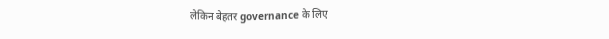लेकिन बेहतर governance के लिए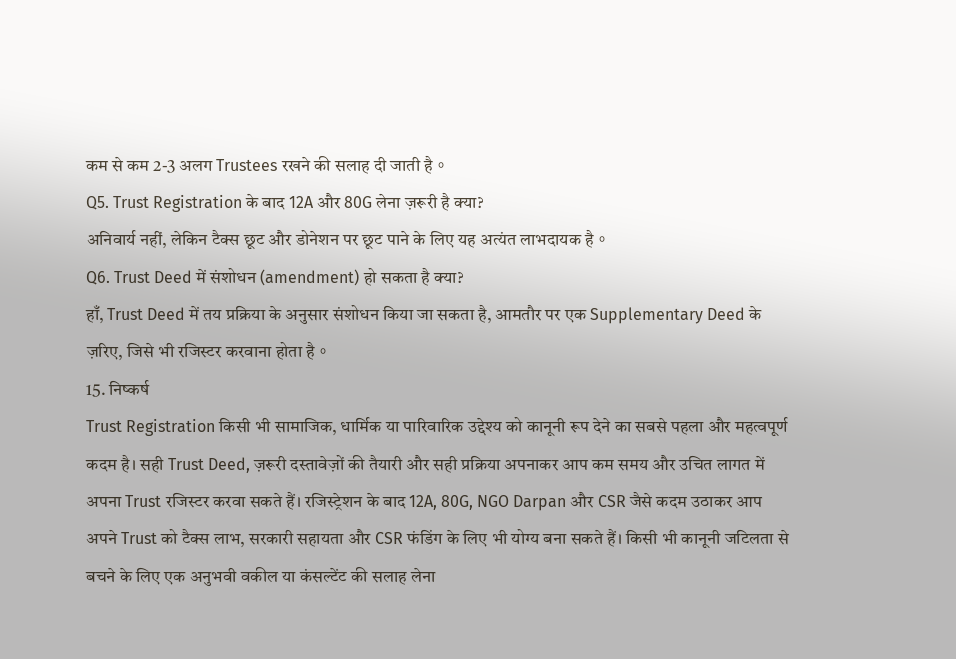कम से कम 2-3 अलग Trustees रखने की सलाह दी जाती है。
Q5. Trust Registration के बाद 12A और 80G लेना ज़रूरी है क्या?
अनिवार्य नहीं, लेकिन टैक्स छूट और डोनेशन पर छूट पाने के लिए यह अत्यंत लाभदायक है。
Q6. Trust Deed में संशोधन (amendment) हो सकता है क्या?
हाँ, Trust Deed में तय प्रक्रिया के अनुसार संशोधन किया जा सकता है, आमतौर पर एक Supplementary Deed के ज़रिए, जिसे भी रजिस्टर करवाना होता है。
15. निष्कर्ष
Trust Registration किसी भी सामाजिक, धार्मिक या पारिवारिक उद्देश्य को कानूनी रूप देने का सबसे पहला और महत्वपूर्ण कदम है। सही Trust Deed, ज़रूरी दस्तावेज़ों की तैयारी और सही प्रक्रिया अपनाकर आप कम समय और उचित लागत में अपना Trust रजिस्टर करवा सकते हैं। रजिस्ट्रेशन के बाद 12A, 80G, NGO Darpan और CSR जैसे कदम उठाकर आप अपने Trust को टैक्स लाभ, सरकारी सहायता और CSR फंडिंग के लिए भी योग्य बना सकते हैं। किसी भी कानूनी जटिलता से बचने के लिए एक अनुभवी वकील या कंसल्टेंट की सलाह लेना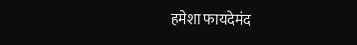हमेशा फायदेमंद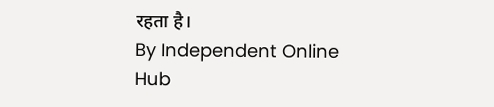रहता है।
By Independent Online Hub